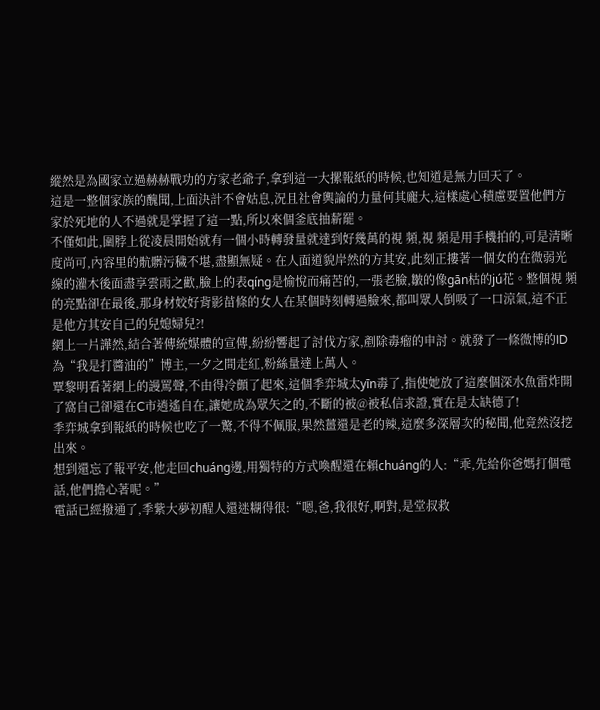縱然是為國家立過赫赫戰功的方家老爺子,拿到這一大摞報紙的時候,也知道是無力回天了。
這是一整個家族的醜聞,上面決計不會姑息,況且社會輿論的力量何其龐大,這樣處心積慮要置他們方家於死地的人不過就是掌握了這一點,所以來個釜底抽薪罷。
不僅如此,圍脖上從凌晨開始就有一個小時轉發量就達到好幾萬的視 頻,視 頻是用手機拍的,可是清晰度尚可,內容里的骯髒污穢不堪,盡顯無疑。在人面道貌岸然的方其安,此刻正摟著一個女的在微弱光線的灌木後面盡享雲雨之歡,臉上的表qíng是愉悅而痛苦的,一張老臉,皺的像gān枯的jú花。整個視 頻的亮點卻在最後,那身材姣好背影苗條的女人在某個時刻轉過臉來,都叫眾人倒吸了一口涼氣,這不正是他方其安自己的兒媳婦兒?!
網上一片譁然,結合著傳統媒體的宣傳,紛紛響起了討伐方家,剷除毒瘤的申討。就發了一條微博的ID為“我是打醬油的”博主,一夕之間走紅,粉絲量達上萬人。
覃黎明看著網上的謾罵聲,不由得冷顫了起來,這個季弈城太yīn毒了,指使她放了這麼個深水魚雷炸開了窩自己卻還在C市逍遙自在,讓她成為眾矢之的,不斷的被@被私信求證,實在是太缺德了!
季弈城拿到報紙的時候也吃了一驚,不得不佩服,果然薑還是老的辣,這麼多深層次的秘聞,他竟然沒挖出來。
想到還忘了報平安,他走回chuáng邊,用獨特的方式喚醒還在賴chuáng的人:“乖,先給你爸媽打個電話,他們擔心著呢。”
電話已經撥通了,季紫大夢初醒人還迷糊得很:“嗯,爸,我很好,啊對,是堂叔救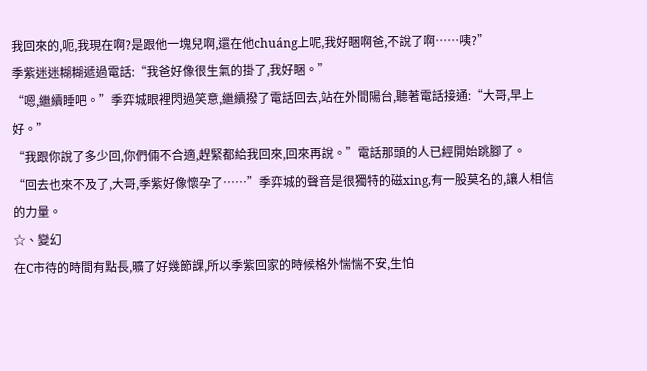我回來的,呃,我現在啊?是跟他一塊兒啊,還在他chuáng上呢,我好睏啊爸,不說了啊……咦?”
季紫迷迷糊糊遞過電話:“我爸好像很生氣的掛了,我好睏。”
“嗯,繼續睡吧。”季弈城眼裡閃過笑意,繼續撥了電話回去,站在外間陽台,聽著電話接通:“大哥,早上好。”
“我跟你說了多少回,你們倆不合適,趕緊都給我回來,回來再說。”電話那頭的人已經開始跳腳了。
“回去也來不及了,大哥,季紫好像懷孕了……”季弈城的聲音是很獨特的磁xing,有一股莫名的,讓人相信的力量。
☆、變幻
在C市待的時間有點長,曠了好幾節課,所以季紫回家的時候格外惴惴不安,生怕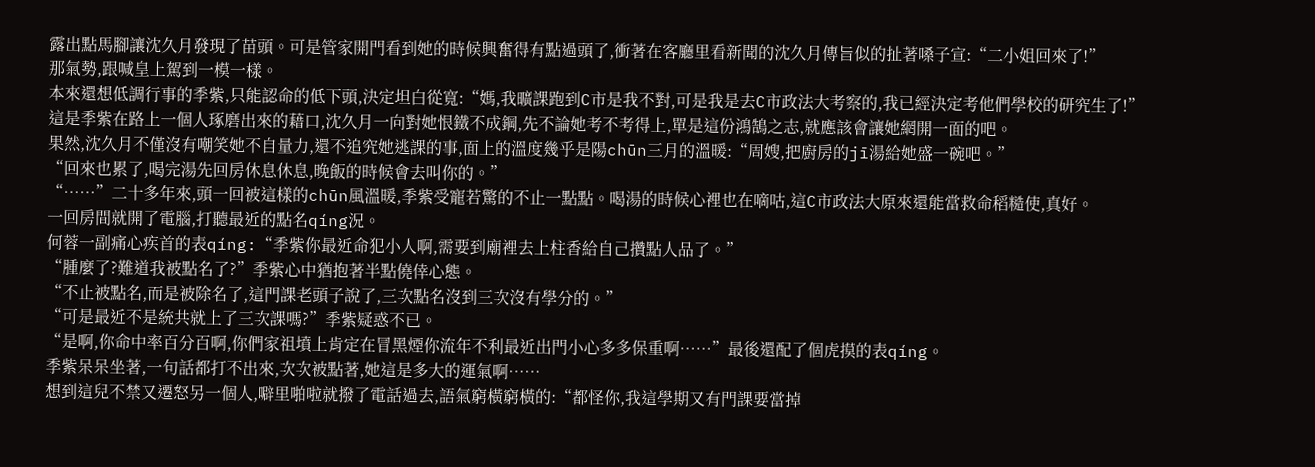露出點馬腳讓沈久月發現了苗頭。可是管家開門看到她的時候興奮得有點過頭了,衝著在客廳里看新聞的沈久月傳旨似的扯著嗓子宣:“二小姐回來了!”
那氣勢,跟喊皇上駕到一模一樣。
本來還想低調行事的季紫,只能認命的低下頭,決定坦白從寬:“媽,我曠課跑到C市是我不對,可是我是去C市政法大考察的,我已經決定考他們學校的研究生了!”
這是季紫在路上一個人琢磨出來的藉口,沈久月一向對她恨鐵不成鋼,先不論她考不考得上,單是這份鴻鵠之志,就應該會讓她網開一面的吧。
果然,沈久月不僅沒有嘲笑她不自量力,還不追究她逃課的事,面上的溫度幾乎是陽chūn三月的溫暖:“周嫂,把廚房的jī湯給她盛一碗吧。”
“回來也累了,喝完湯先回房休息休息,晚飯的時候會去叫你的。”
“……”二十多年來,頭一回被這樣的chūn風溫暖,季紫受寵若驚的不止一點點。喝湯的時候心裡也在嘀咕,這C市政法大原來還能當救命稻糙使,真好。
一回房間就開了電腦,打聽最近的點名qíng況。
何蓉一副痛心疾首的表qíng:“季紫你最近命犯小人啊,需要到廟裡去上柱香給自己攢點人品了。”
“腫麼了?難道我被點名了?”季紫心中猶抱著半點僥倖心態。
“不止被點名,而是被除名了,這門課老頭子說了,三次點名沒到三次沒有學分的。”
“可是最近不是統共就上了三次課嗎?”季紫疑惑不已。
“是啊,你命中率百分百啊,你們家祖墳上肯定在冒黑煙你流年不利最近出門小心多多保重啊……”最後還配了個虎摸的表qíng。
季紫呆呆坐著,一句話都打不出來,次次被點著,她這是多大的運氣啊……
想到這兒不禁又遷怒另一個人,噼里啪啦就撥了電話過去,語氣窮橫窮橫的:“都怪你,我這學期又有門課要當掉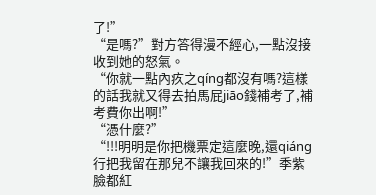了!”
“是嗎?”對方答得漫不經心,一點沒接收到她的怒氣。
“你就一點內疚之qíng都沒有嗎?這樣的話我就又得去拍馬屁jiāo錢補考了,補考費你出啊!”
“憑什麼?”
“!!!明明是你把機票定這麼晚,還qiáng行把我留在那兒不讓我回來的!”季紫臉都紅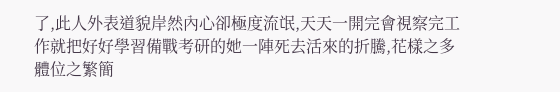了,此人外表道貌岸然內心卻極度流氓,天天一開完會視察完工作就把好好學習備戰考研的她一陣死去活來的折騰,花樣之多體位之繁簡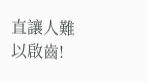直讓人難以啟齒!